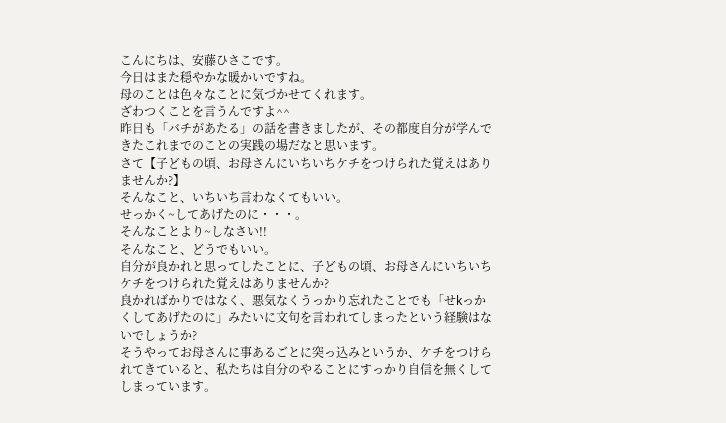こんにちは、安藤ひさこです。
今日はまた穏やかな暖かいですね。
母のことは色々なことに気づかせてくれます。
ざわつくことを言うんですよ^^
昨日も「バチがあたる」の話を書きましたが、その都度自分が学んできたこれまでのことの実践の場だなと思います。
さて【子どもの頃、お母さんにいちいちケチをつけられた覚えはありませんか?】
そんなこと、いちいち言わなくてもいい。
せっかく~してあげたのに・・・。
そんなことより~しなさい!!
そんなこと、どうでもいい。
自分が良かれと思ってしたことに、子どもの頃、お母さんにいちいちケチをつけられた覚えはありませんか?
良かればかりではなく、悪気なくうっかり忘れたことでも「せkっかくしてあげたのに」みたいに文句を言われてしまったという経験はないでしょうか?
そうやってお母さんに事あるごとに突っ込みというか、ケチをつけられてきていると、私たちは自分のやることにすっかり自信を無くしてしまっています。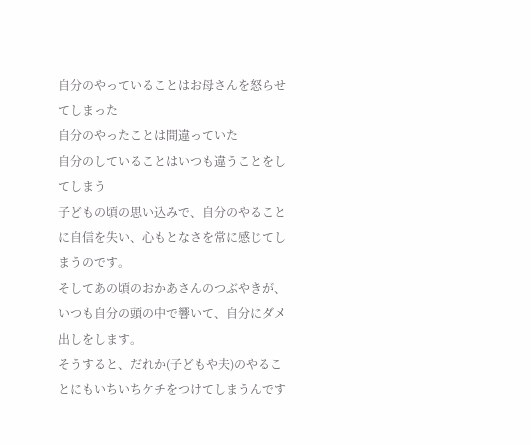自分のやっていることはお母さんを怒らせてしまった
自分のやったことは間違っていた
自分のしていることはいつも違うことをしてしまう
子どもの頃の思い込みで、自分のやることに自信を失い、心もとなさを常に感じてしまうのです。
そしてあの頃のおかあさんのつぶやきが、いつも自分の頭の中で響いて、自分にダメ出しをします。
そうすると、だれか(子どもや夫)のやることにもいちいちケチをつけてしまうんです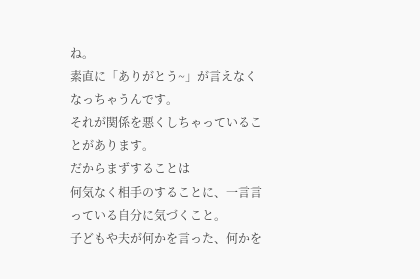ね。
素直に「ありがとう~」が言えなくなっちゃうんです。
それが関係を悪くしちゃっていることがあります。
だからまずすることは
何気なく相手のすることに、一言言っている自分に気づくこと。
子どもや夫が何かを言った、何かを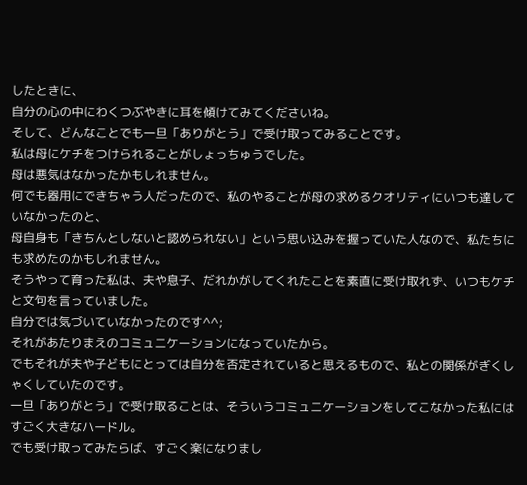したときに、
自分の心の中にわくつぶやきに耳を傾けてみてくださいね。
そして、どんなことでも一旦「ありがとう」で受け取ってみることです。
私は母にケチをつけられることがしょっちゅうでした。
母は悪気はなかったかもしれません。
何でも器用にできちゃう人だったので、私のやることが母の求めるクオリティにいつも達していなかったのと、
母自身も「きちんとしないと認められない」という思い込みを握っていた人なので、私たちにも求めたのかもしれません。
そうやって育った私は、夫や息子、だれかがしてくれたことを素直に受け取れず、いつもケチと文句を言っていました。
自分では気づいていなかったのです^^;
それがあたりまえのコミュニケーションになっていたから。
でもそれが夫や子どもにとっては自分を否定されていると思えるもので、私との関係がぎくしゃくしていたのです。
一旦「ありがとう」で受け取ることは、そういうコミュニケーションをしてこなかった私にはすごく大きなハードル。
でも受け取ってみたらば、すごく楽になりまし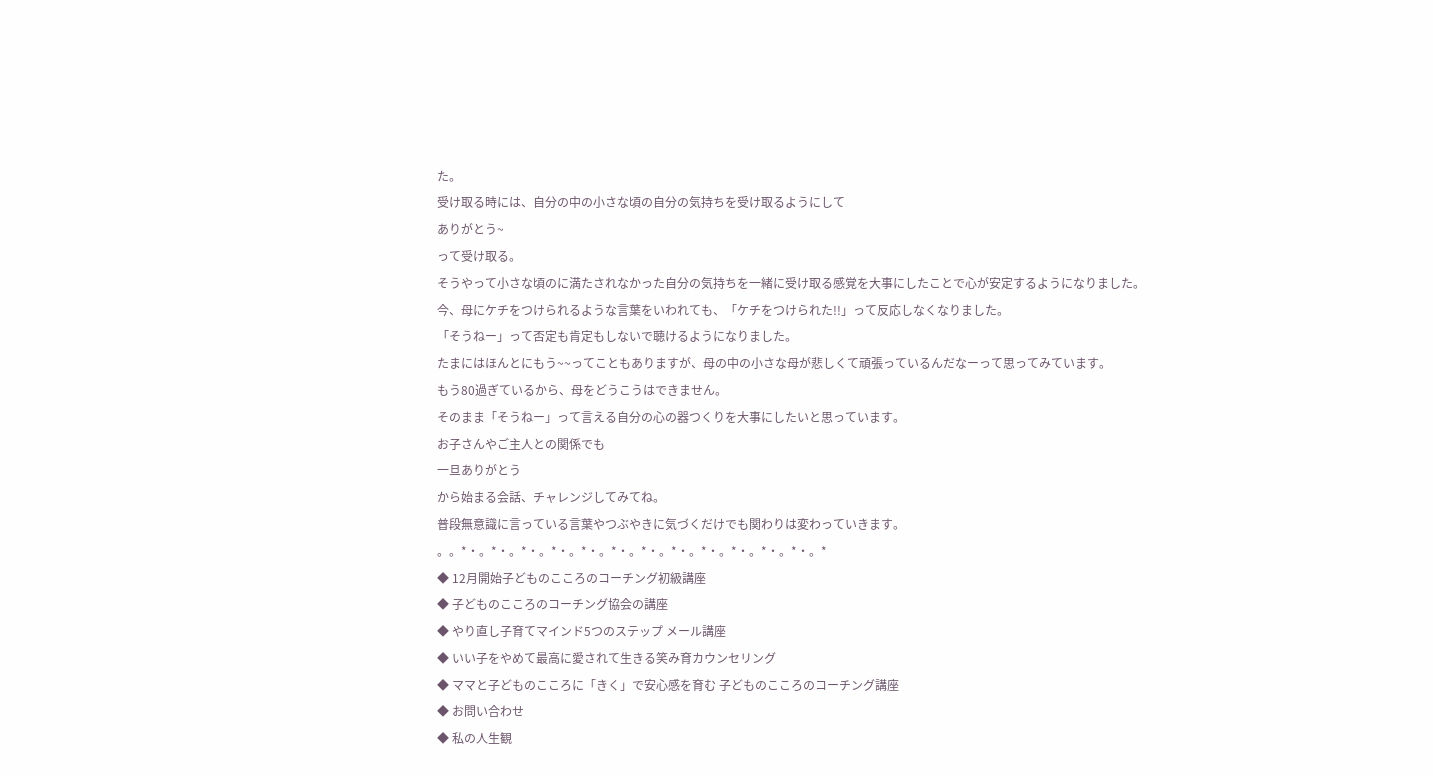た。
受け取る時には、自分の中の小さな頃の自分の気持ちを受け取るようにして
ありがとう~
って受け取る。
そうやって小さな頃のに満たされなかった自分の気持ちを一緒に受け取る感覚を大事にしたことで心が安定するようになりました。
今、母にケチをつけられるような言葉をいわれても、「ケチをつけられた!!」って反応しなくなりました。
「そうねー」って否定も肯定もしないで聴けるようになりました。
たまにはほんとにもう~~ってこともありますが、母の中の小さな母が悲しくて頑張っているんだなーって思ってみています。
もう80過ぎているから、母をどうこうはできません。
そのまま「そうねー」って言える自分の心の器つくりを大事にしたいと思っています。
お子さんやご主人との関係でも
一旦ありがとう
から始まる会話、チャレンジしてみてね。
普段無意識に言っている言葉やつぶやきに気づくだけでも関わりは変わっていきます。
。。*・。*・。*・。*・。*・。*・。*・。*・。*・。*・。*・。*・。*
◆ 12月開始子どものこころのコーチング初級講座
◆ 子どものこころのコーチング協会の講座
◆ やり直し子育てマインド5つのステップ メール講座
◆ いい子をやめて最高に愛されて生きる笑み育カウンセリング
◆ ママと子どものこころに「きく」で安心感を育む 子どものこころのコーチング講座
◆ お問い合わせ
◆ 私の人生観